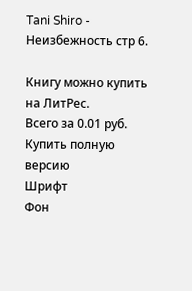Tani Shiro - Неизбежность стр 6.

Книгу можно купить на ЛитРес.
Всего за 0.01 руб. Купить полную версию
Шрифт
Фон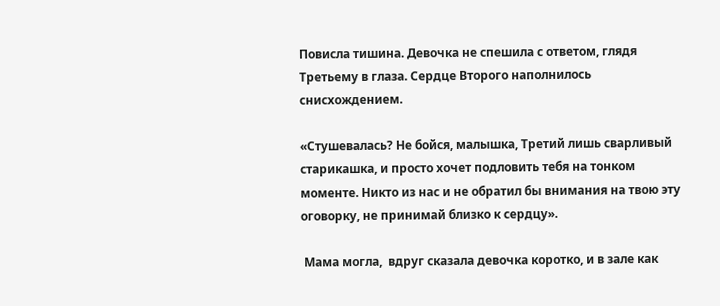Повисла тишина. Девочка не спешила с ответом, глядя Третьему в глаза. Сердце Второго наполнилось снисхождением.

«Стушевалась? Не бойся, малышка, Третий лишь сварливый старикашка, и просто хочет подловить тебя на тонком моменте. Никто из нас и не обратил бы внимания на твою эту оговорку, не принимай близко к сердцу».

 Мама могла,  вдруг сказала девочка коротко, и в зале как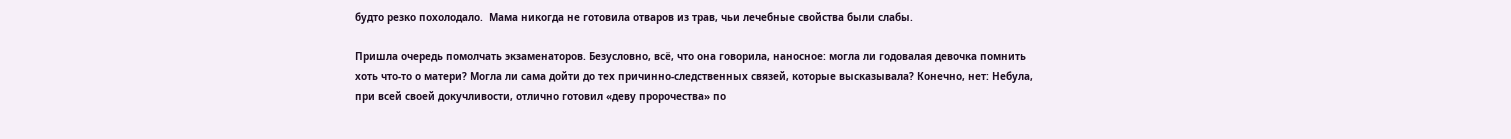будто резко похолодало.  Мама никогда не готовила отваров из трав, чьи лечебные свойства были слабы.

Пришла очередь помолчать экзаменаторов. Безусловно, всё, что она говорила, наносное: могла ли годовалая девочка помнить хоть что-то о матери? Могла ли сама дойти до тех причинно-следственных связей, которые высказывала? Конечно, нет: Небула, при всей своей докучливости, отлично готовил «деву пророчества» по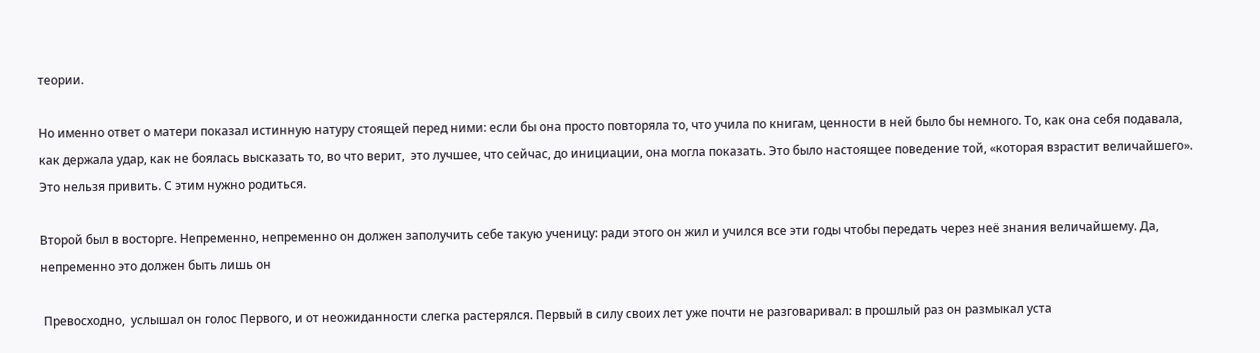теории.

Но именно ответ о матери показал истинную натуру стоящей перед ними: если бы она просто повторяла то, что учила по книгам, ценности в ней было бы немного. То, как она себя подавала, как держала удар, как не боялась высказать то, во что верит,  это лучшее, что сейчас, до инициации, она могла показать. Это было настоящее поведение той, «которая взрастит величайшего». Это нельзя привить. С этим нужно родиться.

Второй был в восторге. Непременно, непременно он должен заполучить себе такую ученицу: ради этого он жил и учился все эти годы чтобы передать через неё знания величайшему. Да, непременно это должен быть лишь он

 Превосходно,  услышал он голос Первого, и от неожиданности слегка растерялся. Первый в силу своих лет уже почти не разговаривал: в прошлый раз он размыкал уста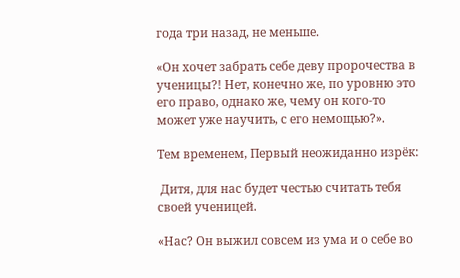года три назад, не меньше.

«Он хочет забрать себе деву пророчества в ученицы?! Нет, конечно же, по уровню это его право, однако же, чему он кого-то может уже научить, с его немощью?».

Тем временем, Первый неожиданно изрёк:

 Дитя, для нас будет честью считать тебя своей ученицей.

«Нас? Он выжил совсем из ума и о себе во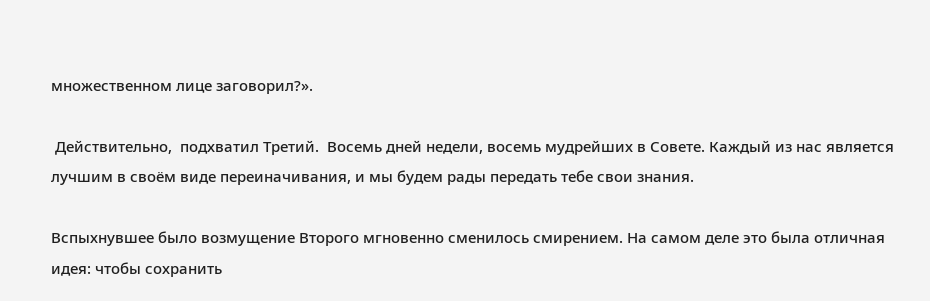множественном лице заговорил?».

 Действительно,  подхватил Третий.  Восемь дней недели, восемь мудрейших в Совете. Каждый из нас является лучшим в своём виде переиначивания, и мы будем рады передать тебе свои знания.

Вспыхнувшее было возмущение Второго мгновенно сменилось смирением. На самом деле это была отличная идея: чтобы сохранить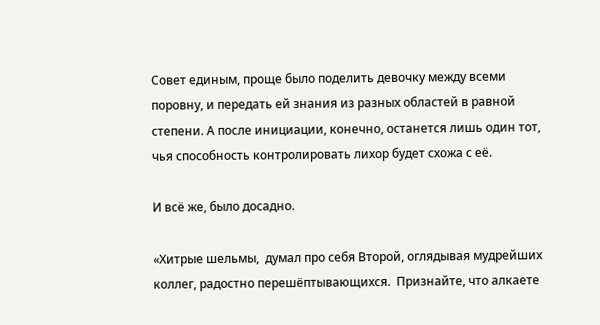Совет единым, проще было поделить девочку между всеми поровну, и передать ей знания из разных областей в равной степени. А после инициации, конечно, останется лишь один тот, чья способность контролировать лихор будет схожа с её.

И всё же, было досадно.

«Хитрые шельмы,  думал про себя Второй, оглядывая мудрейших коллег, радостно перешёптывающихся.  Признайте, что алкаете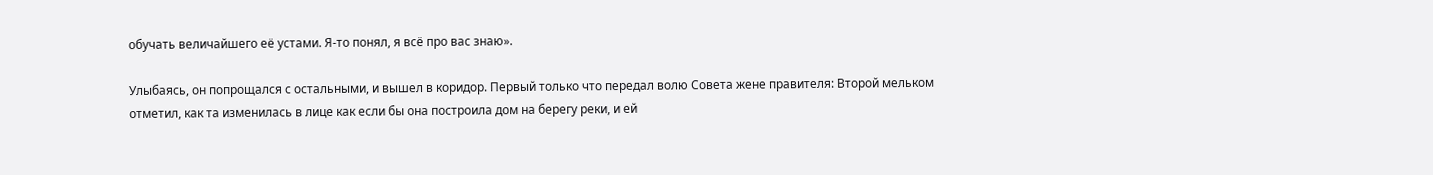обучать величайшего её устами. Я-то понял, я всё про вас знаю».

Улыбаясь, он попрощался с остальными, и вышел в коридор. Первый только что передал волю Совета жене правителя: Второй мельком отметил, как та изменилась в лице как если бы она построила дом на берегу реки, и ей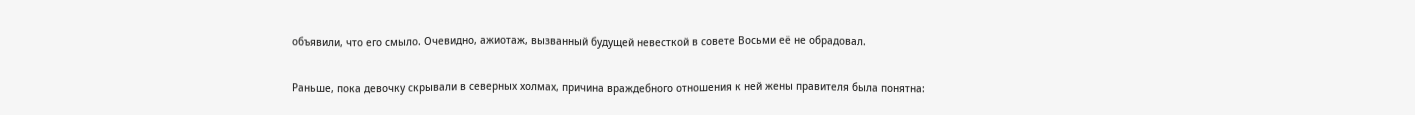объявили, что его смыло. Очевидно, ажиотаж, вызванный будущей невесткой в совете Восьми её не обрадовал.

Раньше, пока девочку скрывали в северных холмах, причина враждебного отношения к ней жены правителя была понятна: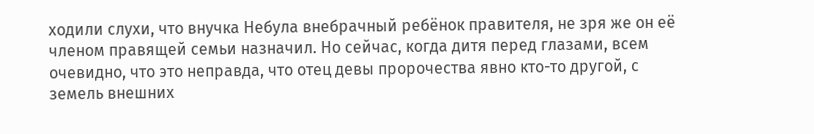ходили слухи, что внучка Небула внебрачный ребёнок правителя, не зря же он её членом правящей семьи назначил. Но сейчас, когда дитя перед глазами, всем очевидно, что это неправда, что отец девы пророчества явно кто-то другой, с земель внешних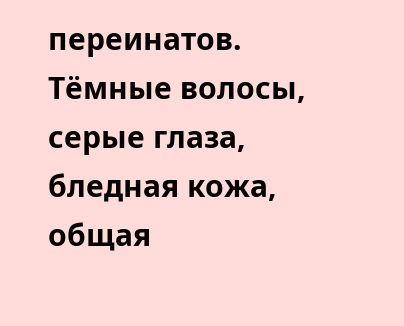переинатов. Тёмные волосы, серые глаза, бледная кожа, общая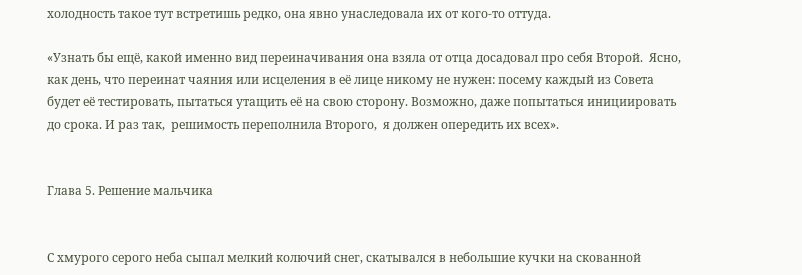холодность такое тут встретишь редко, она явно унаследовала их от кого-то оттуда.

«Узнать бы ещё, какой именно вид переиначивания она взяла от отца досадовал про себя Второй.  Ясно, как день, что переинат чаяния или исцеления в её лице никому не нужен: посему каждый из Совета будет её тестировать, пытаться утащить её на свою сторону. Возможно, даже попытаться инициировать до срока. И раз так,  решимость переполнила Второго,  я должен опередить их всех».


Глава 5. Решение мальчика


С хмурого серого неба сыпал мелкий колючий снег, скатывался в небольшие кучки на скованной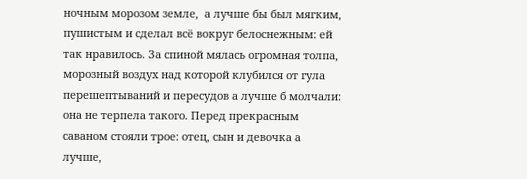ночным морозом земле,  а лучше бы был мягким, пушистым и сделал всё вокруг белоснежным: ей так нравилось. За спиной мялась огромная толпа, морозный воздух над которой клубился от гула перешептываний и пересудов а лучше б молчали: она не терпела такого. Перед прекрасным саваном стояли трое: отец, сын и девочка а лучше,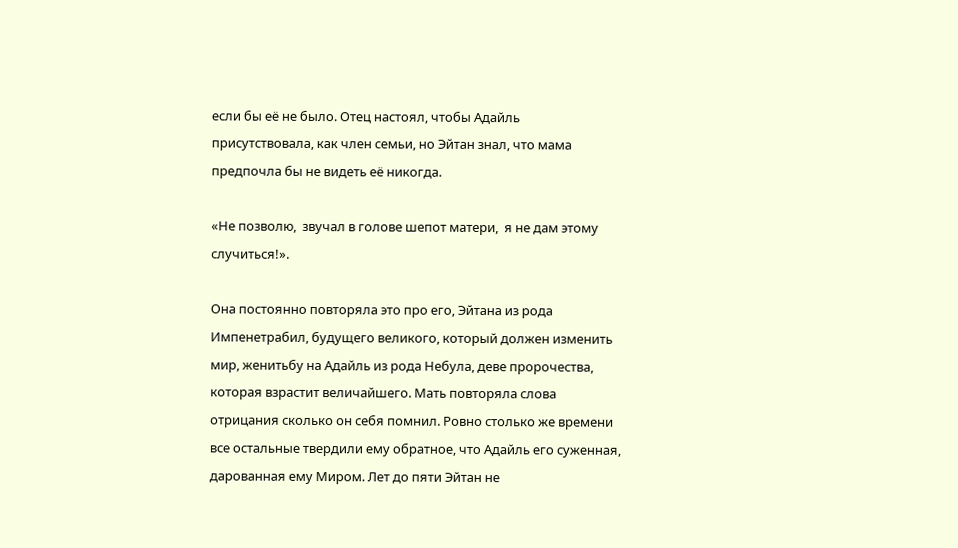если бы её не было. Отец настоял, чтобы Адайль присутствовала, как член семьи, но Эйтан знал, что мама предпочла бы не видеть её никогда.

«Не позволю,  звучал в голове шепот матери,  я не дам этому случиться!».

Она постоянно повторяла это про его, Эйтана из рода Импенетрабил, будущего великого, который должен изменить мир, женитьбу на Адайль из рода Небула, деве пророчества, которая взрастит величайшего. Мать повторяла слова отрицания сколько он себя помнил. Ровно столько же времени все остальные твердили ему обратное, что Адайль его суженная, дарованная ему Миром. Лет до пяти Эйтан не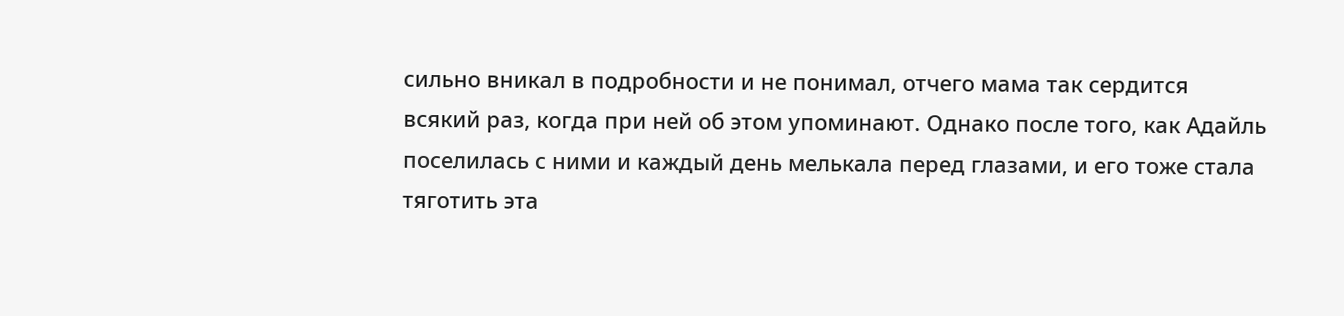сильно вникал в подробности и не понимал, отчего мама так сердится всякий раз, когда при ней об этом упоминают. Однако после того, как Адайль поселилась с ними и каждый день мелькала перед глазами, и его тоже стала тяготить эта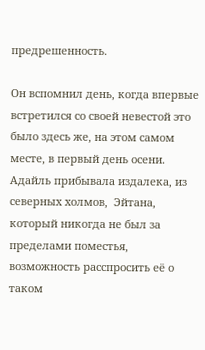предрешенность.

Он вспомнил день, когда впервые встретился со своей невестой это было здесь же, на этом самом месте, в первый день осени. Адайль прибывала издалека, из северных холмов,  Эйтана, который никогда не был за пределами поместья, возможность расспросить её о таком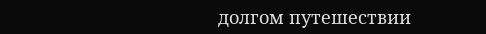долгом путешествии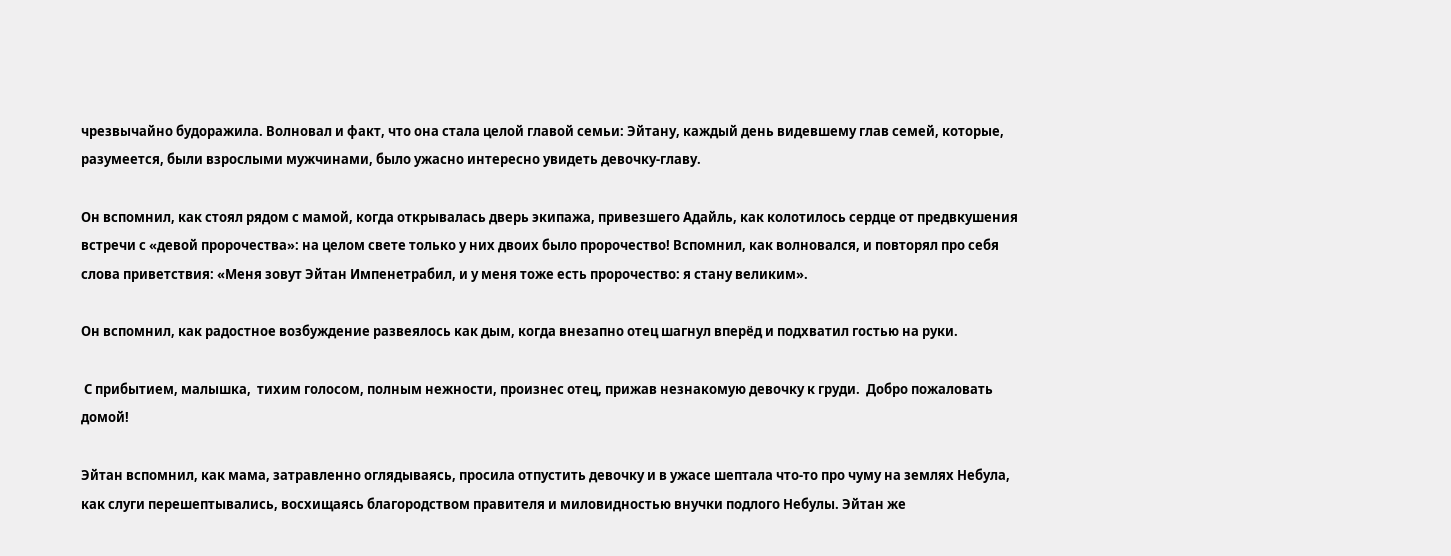чрезвычайно будоражила. Волновал и факт, что она стала целой главой семьи: Эйтану, каждый день видевшему глав семей, которые, разумеется, были взрослыми мужчинами, было ужасно интересно увидеть девочку-главу.

Он вспомнил, как стоял рядом с мамой, когда открывалась дверь экипажа, привезшего Адайль, как колотилось сердце от предвкушения встречи с «девой пророчества»: на целом свете только у них двоих было пророчество! Вспомнил, как волновался, и повторял про себя слова приветствия: «Меня зовут Эйтан Импенетрабил, и у меня тоже есть пророчество: я стану великим».

Он вспомнил, как радостное возбуждение развеялось как дым, когда внезапно отец шагнул вперёд и подхватил гостью на руки.

 С прибытием, малышка,  тихим голосом, полным нежности, произнес отец, прижав незнакомую девочку к груди.  Добро пожаловать домой!

Эйтан вспомнил, как мама, затравленно оглядываясь, просила отпустить девочку и в ужасе шептала что-то про чуму на землях Небула, как слуги перешептывались, восхищаясь благородством правителя и миловидностью внучки подлого Небулы. Эйтан же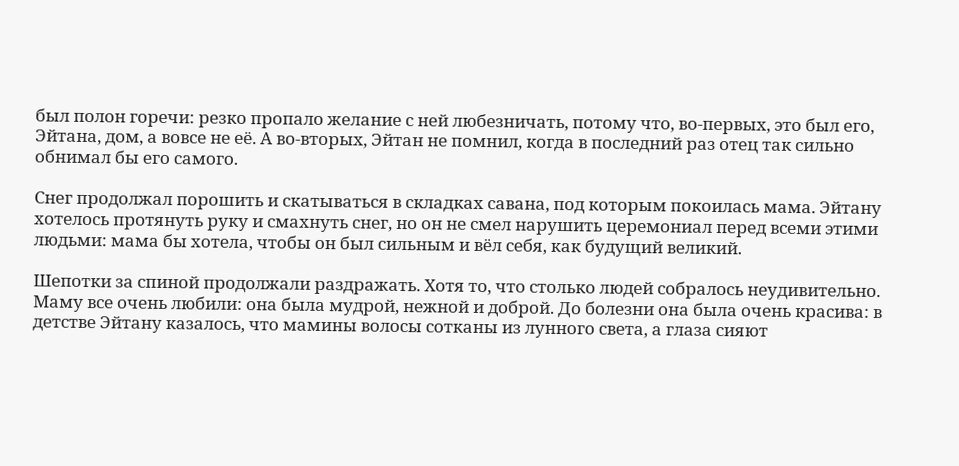был полон горечи: резко пропало желание с ней любезничать, потому что, во-первых, это был его, Эйтана, дом, а вовсе не её. А во-вторых, Эйтан не помнил, когда в последний раз отец так сильно обнимал бы его самого.

Снег продолжал порошить и скатываться в складках савана, под которым покоилась мама. Эйтану хотелось протянуть руку и смахнуть снег, но он не смел нарушить церемониал перед всеми этими людьми: мама бы хотела, чтобы он был сильным и вёл себя, как будущий великий.

Шепотки за спиной продолжали раздражать. Хотя то, что столько людей собралось неудивительно. Маму все очень любили: она была мудрой, нежной и доброй. До болезни она была очень красива: в детстве Эйтану казалось, что мамины волосы сотканы из лунного света, а глаза сияют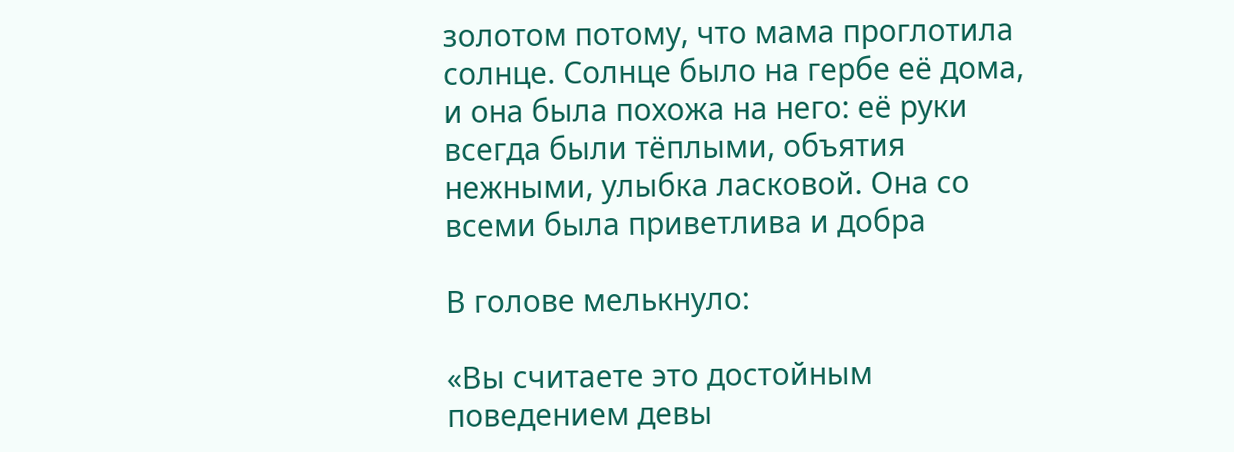золотом потому, что мама проглотила солнце. Солнце было на гербе её дома, и она была похожа на него: её руки всегда были тёплыми, объятия нежными, улыбка ласковой. Она со всеми была приветлива и добра

В голове мелькнуло:

«Вы считаете это достойным поведением девы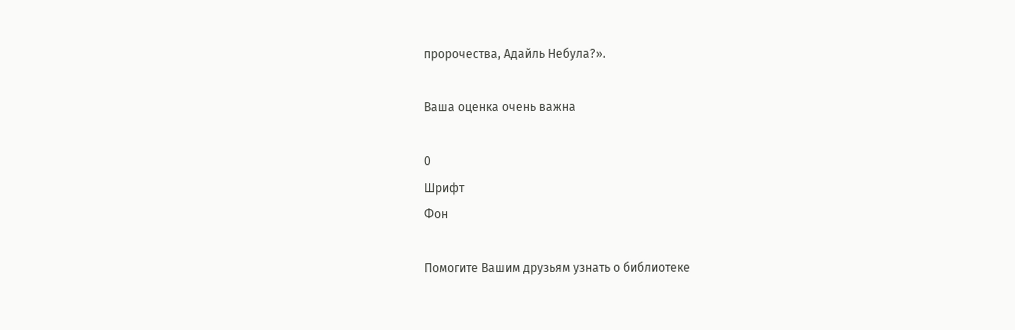пророчества, Адайль Небула?».

Ваша оценка очень важна

0
Шрифт
Фон

Помогите Вашим друзьям узнать о библиотеке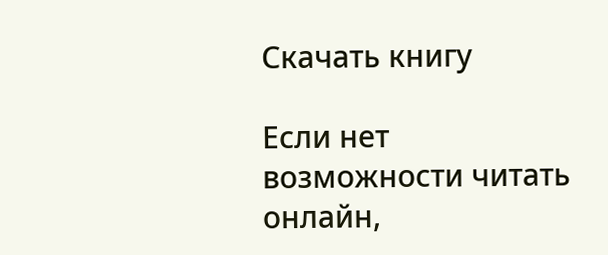Скачать книгу

Если нет возможности читать онлайн,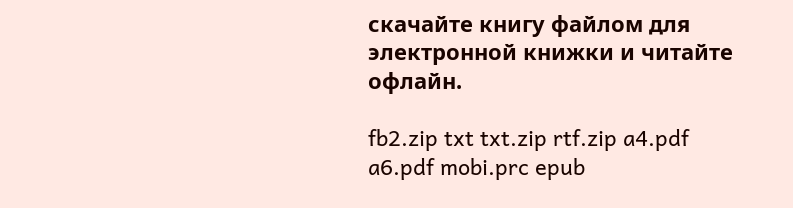скачайте книгу файлом для электронной книжки и читайте офлайн.

fb2.zip txt txt.zip rtf.zip a4.pdf a6.pdf mobi.prc epub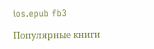ios.epub fb3

Популярные книги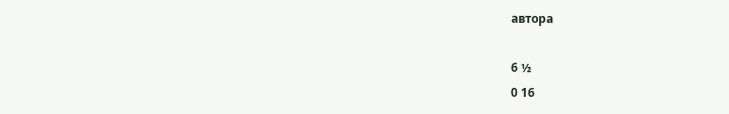автора

6 ½
0 16